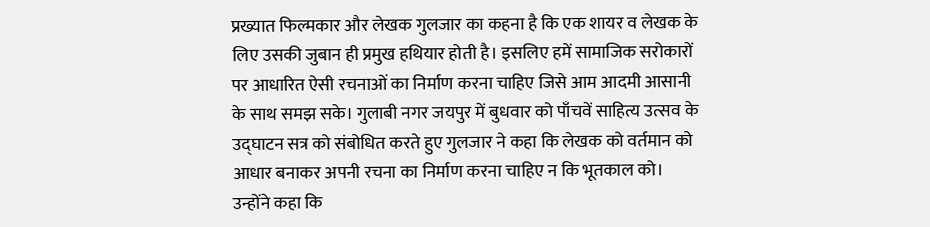प्रख्यात फिल्मकार और लेखक गुलजार का कहना है कि एक शायर व लेखक के लिए उसकी जुबान ही प्रमुख हथियार होती है। इसलिए हमें सामाजिक सरोकारों पर आधारित ऐसी रचनाओं का निर्माण करना चाहिए जिसे आम आदमी आसानी के साथ समझ सके। गुलाबी नगर जयपुर में बुधवार को पाँचवें साहित्य उत्सव के उद्घाटन सत्र को संबोधित करते हुए गुलजार ने कहा कि लेखक को वर्तमान को आधार बनाकर अपनी रचना का निर्माण करना चाहिए न कि भूतकाल को। उन्होंने कहा कि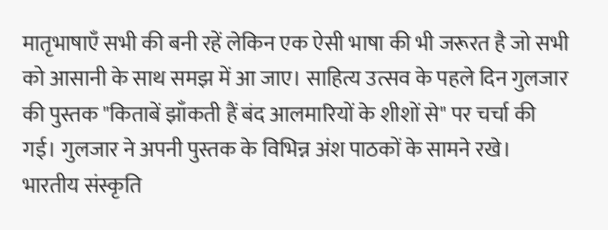मातृभाषाएँ सभी की बनी रहें लेकिन एक ऐसी भाषा की भी जरूरत है जो सभी को आसानी के साथ समझ में आ जाए। साहित्य उत्सव के पहले दिन गुलजार की पुस्तक "किताबें झाँकती हैं बंद आलमारियों के शीशों से" पर चर्चा की गई। गुलजार ने अपनी पुस्तक के विभिन्न अंश पाठकों के सामने रखे। भारतीय संस्कृति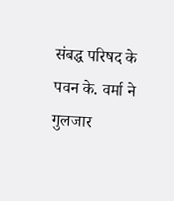संबद्ध परिषद के पवन के. वर्मा ने गुलजार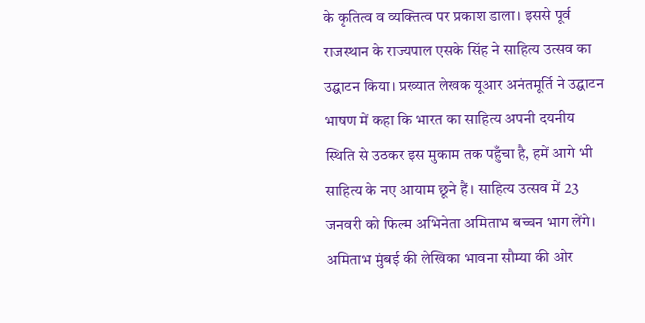के कृतित्व व व्यक्तित्व पर प्रकाश डाला। इससे पूर्व राजस्थान के राज्यपाल एसके सिंह ने साहित्य उत्सव का उद्घाटन किया। प्रख्यात लेखक यूआर अनंतमूर्ति ने उद्घाटन भाषण में कहा कि भारत का साहित्य अपनी दयनीय स्थिति से उठकर इस मुकाम तक पहुँचा है, हमें आगे भी साहित्य के नए आयाम छूने हैं। साहित्य उत्सव में 23 जनवरी को फिल्म अभिनेता अमिताभ बच्चन भाग लेंगे। अमिताभ मुंबई की लेखिका भावना सौम्या की ओर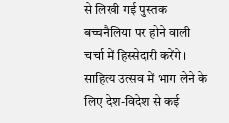से लिखी गई पुस्तक बच्चनैलिया पर होने वाली चर्चा में हिस्सेदारी करेंगे। साहित्य उत्सव में भाग लेने के लिए देश-विदेश से कई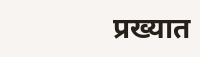प्रख्यात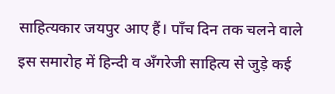साहित्यकार जयपुर आए हैं। पाँच दिन तक चलने वाले इस समारोह में हिन्दी व अँगरेजी साहित्य से जुड़े कई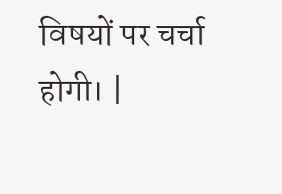विषयों पर चर्चा होगी। |